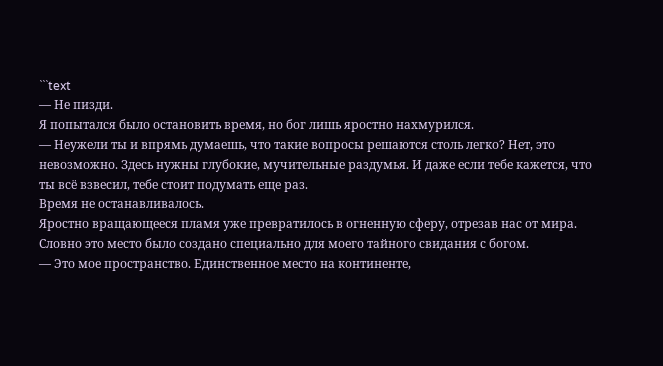```text
— Не пизди.
Я попытался было остановить время, но бог лишь яростно нахмурился.
— Неужели ты и впрямь думаешь, что такие вопросы решаются столь легко? Нет, это невозможно. Здесь нужны глубокие, мучительные раздумья. И даже если тебе кажется, что ты всё взвесил, тебе стоит подумать еще раз.
Время не останавливалось.
Яростно вращающееся пламя уже превратилось в огненную сферу, отрезав нас от мира. Словно это место было создано специально для моего тайного свидания с богом.
— Это мое пространство. Единственное место на континенте,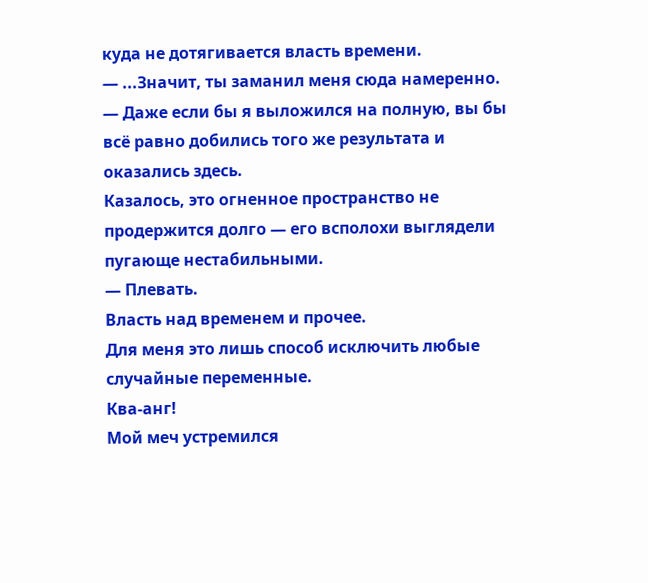куда не дотягивается власть времени.
— ...Значит, ты заманил меня сюда намеренно.
— Даже если бы я выложился на полную, вы бы всё равно добились того же результата и оказались здесь.
Казалось, это огненное пространство не продержится долго — его всполохи выглядели пугающе нестабильными.
— Плевать.
Власть над временем и прочее.
Для меня это лишь способ исключить любые случайные переменные.
Ква-анг!
Мой меч устремился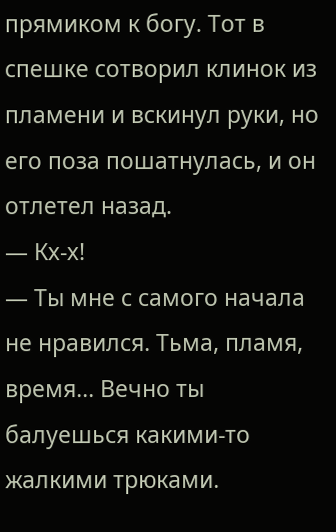прямиком к богу. Тот в спешке сотворил клинок из пламени и вскинул руки, но его поза пошатнулась, и он отлетел назад.
— Кх-х!
— Ты мне с самого начала не нравился. Тьма, пламя, время... Вечно ты балуешься какими-то жалкими трюками.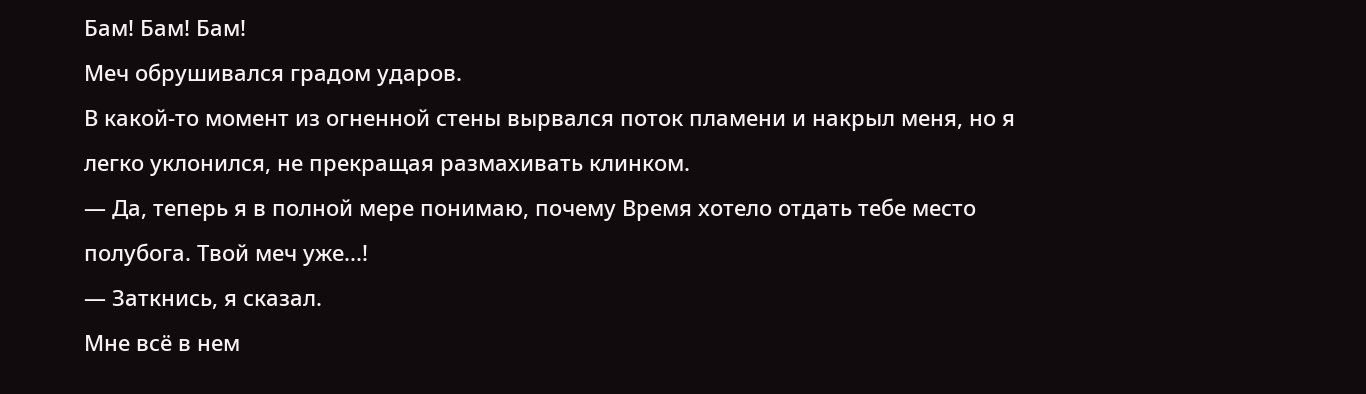Бам! Бам! Бам!
Меч обрушивался градом ударов.
В какой-то момент из огненной стены вырвался поток пламени и накрыл меня, но я легко уклонился, не прекращая размахивать клинком.
— Да, теперь я в полной мере понимаю, почему Время хотело отдать тебе место полубога. Твой меч уже...!
— Заткнись, я сказал.
Мне всё в нем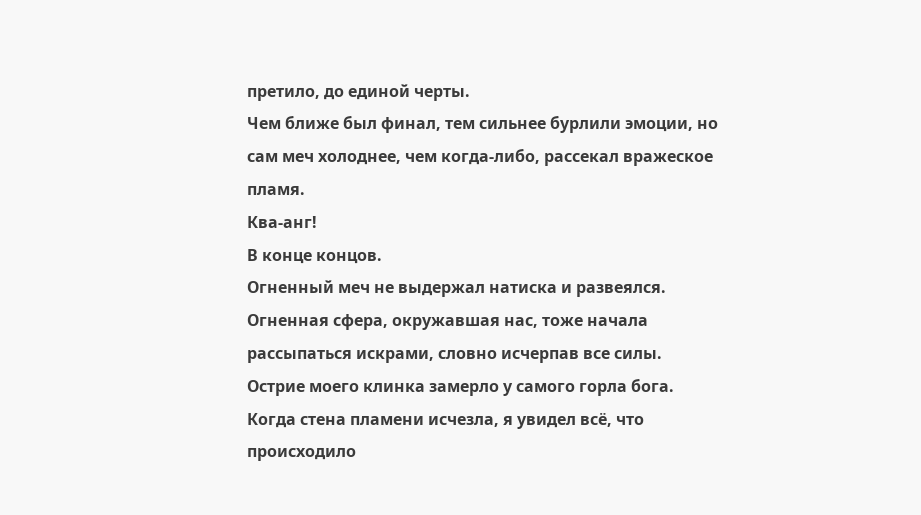претило, до единой черты.
Чем ближе был финал, тем сильнее бурлили эмоции, но сам меч холоднее, чем когда-либо, рассекал вражеское пламя.
Ква-анг!
В конце концов.
Огненный меч не выдержал натиска и развеялся.
Огненная сфера, окружавшая нас, тоже начала рассыпаться искрами, словно исчерпав все силы.
Острие моего клинка замерло у самого горла бога.
Когда стена пламени исчезла, я увидел всё, что происходило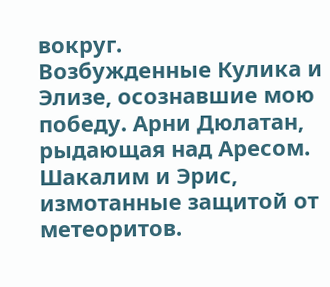вокруг.
Возбужденные Кулика и Элизе, осознавшие мою победу. Арни Дюлатан, рыдающая над Аресом. Шакалим и Эрис, измотанные защитой от метеоритов.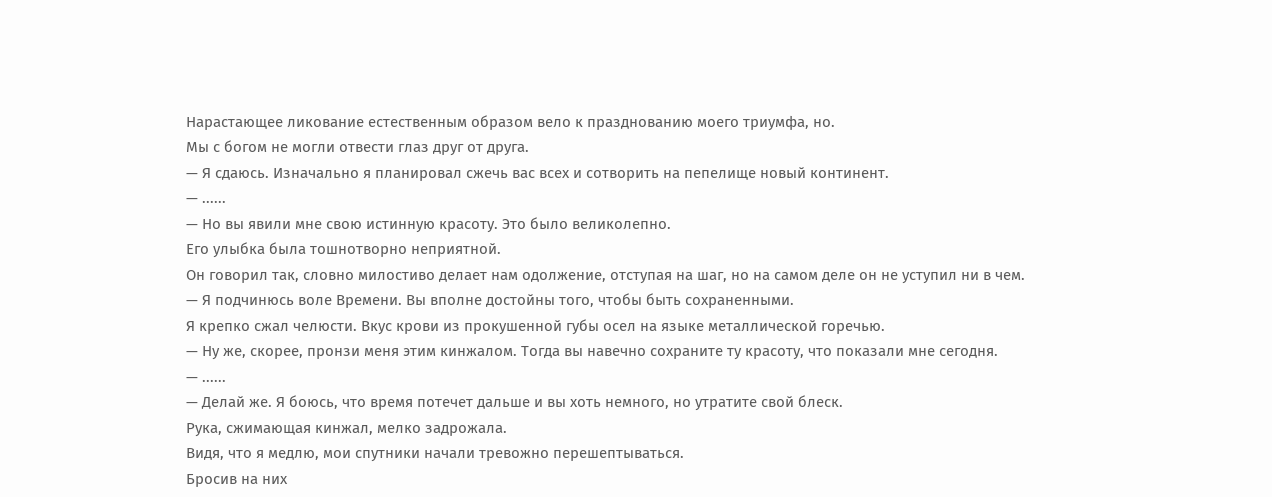Нарастающее ликование естественным образом вело к празднованию моего триумфа, но.
Мы с богом не могли отвести глаз друг от друга.
— Я сдаюсь. Изначально я планировал сжечь вас всех и сотворить на пепелище новый континент.
— ......
— Но вы явили мне свою истинную красоту. Это было великолепно.
Его улыбка была тошнотворно неприятной.
Он говорил так, словно милостиво делает нам одолжение, отступая на шаг, но на самом деле он не уступил ни в чем.
— Я подчинюсь воле Времени. Вы вполне достойны того, чтобы быть сохраненными.
Я крепко сжал челюсти. Вкус крови из прокушенной губы осел на языке металлической горечью.
— Ну же, скорее, пронзи меня этим кинжалом. Тогда вы навечно сохраните ту красоту, что показали мне сегодня.
— ......
— Делай же. Я боюсь, что время потечет дальше и вы хоть немного, но утратите свой блеск.
Рука, сжимающая кинжал, мелко задрожала.
Видя, что я медлю, мои спутники начали тревожно перешептываться.
Бросив на них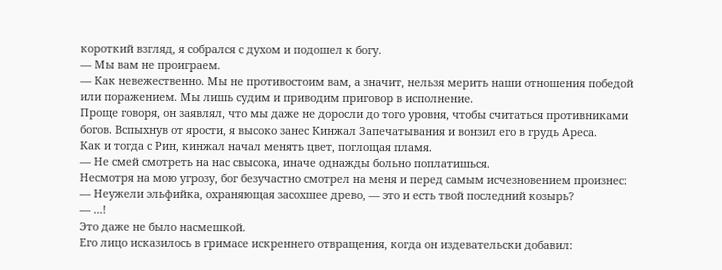короткий взгляд, я собрался с духом и подошел к богу.
— Мы вам не проиграем.
— Как невежественно. Мы не противостоим вам, а значит, нельзя мерить наши отношения победой или поражением. Мы лишь судим и приводим приговор в исполнение.
Проще говоря, он заявлял, что мы даже не доросли до того уровня, чтобы считаться противниками богов. Вспыхнув от ярости, я высоко занес Кинжал Запечатывания и вонзил его в грудь Ареса.
Как и тогда с Рин, кинжал начал менять цвет, поглощая пламя.
— Не смей смотреть на нас свысока, иначе однажды больно поплатишься.
Несмотря на мою угрозу, бог безучастно смотрел на меня и перед самым исчезновением произнес:
— Неужели эльфийка, охраняющая засохшее древо, — это и есть твой последний козырь?
— ...!
Это даже не было насмешкой.
Его лицо исказилось в гримасе искреннего отвращения, когда он издевательски добавил: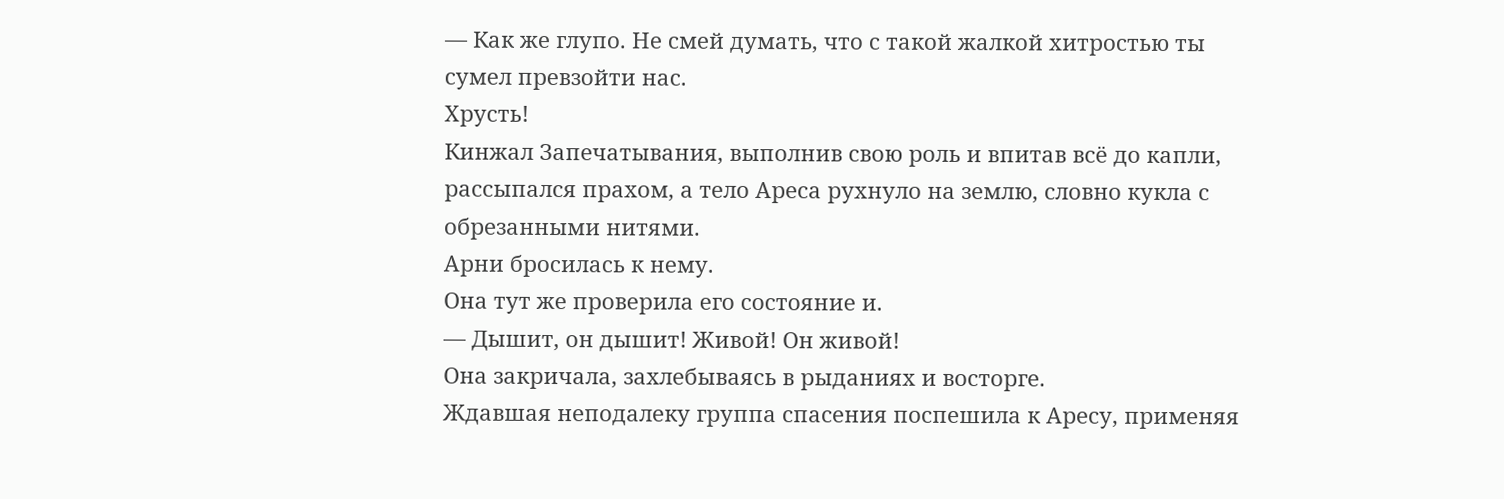— Как же глупо. Не смей думать, что с такой жалкой хитростью ты сумел превзойти нас.
Хрусть!
Кинжал Запечатывания, выполнив свою роль и впитав всё до капли, рассыпался прахом, а тело Ареса рухнуло на землю, словно кукла с обрезанными нитями.
Арни бросилась к нему.
Она тут же проверила его состояние и.
— Дышит, он дышит! Живой! Он живой!
Она закричала, захлебываясь в рыданиях и восторге.
Ждавшая неподалеку группа спасения поспешила к Аресу, применяя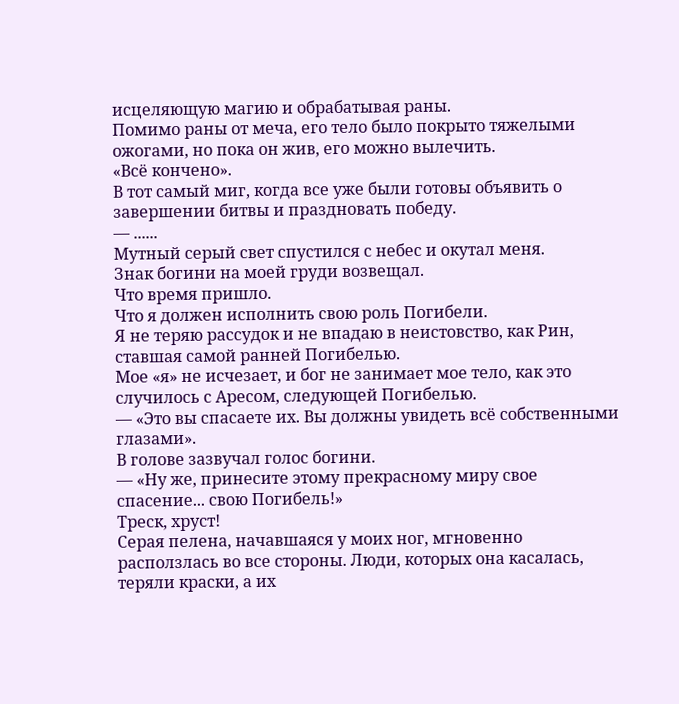исцеляющую магию и обрабатывая раны.
Помимо раны от меча, его тело было покрыто тяжелыми ожогами, но пока он жив, его можно вылечить.
«Всё кончено».
В тот самый миг, когда все уже были готовы объявить о завершении битвы и праздновать победу.
— ......
Мутный серый свет спустился с небес и окутал меня.
Знак богини на моей груди возвещал.
Что время пришло.
Что я должен исполнить свою роль Погибели.
Я не теряю рассудок и не впадаю в неистовство, как Рин, ставшая самой ранней Погибелью.
Мое «я» не исчезает, и бог не занимает мое тело, как это случилось с Аресом, следующей Погибелью.
— «Это вы спасаете их. Вы должны увидеть всё собственными глазами».
В голове зазвучал голос богини.
— «Ну же, принесите этому прекрасному миру свое спасение... свою Погибель!»
Треск, хруст!
Серая пелена, начавшаяся у моих ног, мгновенно расползлась во все стороны. Люди, которых она касалась, теряли краски, а их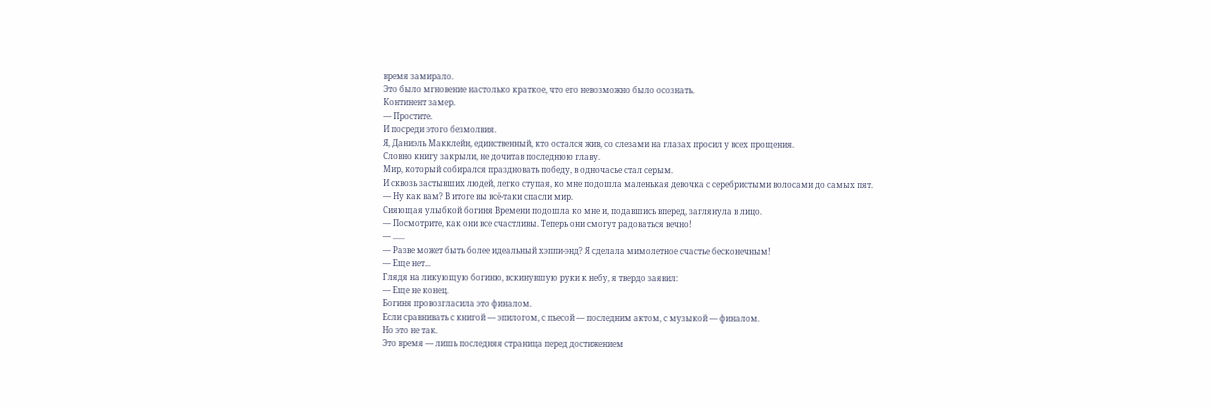время замирало.
Это было мгновение настолько краткое, что его невозможно было осознать.
Континент замер.
— Простите.
И посреди этого безмолвия.
Я, Даниэль Макклейн, единственный, кто остался жив, со слезами на глазах просил у всех прощения.
Словно книгу закрыли, не дочитав последнюю главу.
Мир, который собирался праздновать победу, в одночасье стал серым.
И сквозь застывших людей, легко ступая, ко мне подошла маленькая девочка с серебристыми волосами до самых пят.
— Ну как вам? В итоге вы всё-таки спасли мир.
Сияющая улыбкой богиня Времени подошла ко мне и, подавшись вперед, заглянула в лицо.
— Посмотрите, как они все счастливы. Теперь они смогут радоваться вечно!
— ......
— Разве может быть более идеальный хэппи-энд? Я сделала мимолетное счастье бесконечным!
— Еще нет...
Глядя на ликующую богиню, вскинувшую руки к небу, я твердо заявил:
— Еще не конец.
Богиня провозгласила это финалом.
Если сравнивать с книгой — эпилогом, с пьесой — последним актом, с музыкой — финалом.
Но это не так.
Это время — лишь последняя страница перед достижением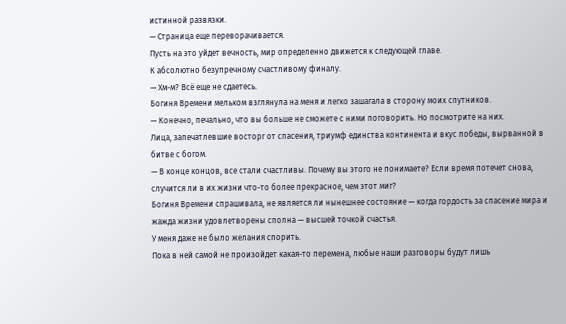истинной развязки.
— Страница еще переворачивается.
Пусть на это уйдет вечность, мир определенно движется к следующей главе.
К абсолютно безупречному счастливому финалу.
— Хм-м? Всё еще не сдаетесь.
Богиня Времени мельком взглянула на меня и легко зашагала в сторону моих спутников.
— Конечно, печально, что вы больше не сможете с ними поговорить. Но посмотрите на них.
Лица, запечатлевшие восторг от спасения, триумф единства континента и вкус победы, вырванной в битве с богом.
— В конце концов, все стали счастливы. Почему вы этого не понимаете? Если время потечет снова, случится ли в их жизни что-то более прекрасное, чем этот миг?
Богиня Времени спрашивала, не является ли нынешнее состояние — когда гордость за спасение мира и жажда жизни удовлетворены сполна — высшей точкой счастья.
У меня даже не было желания спорить.
Пока в ней самой не произойдет какая-то перемена, любые наши разговоры будут лишь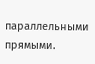параллельными прямыми.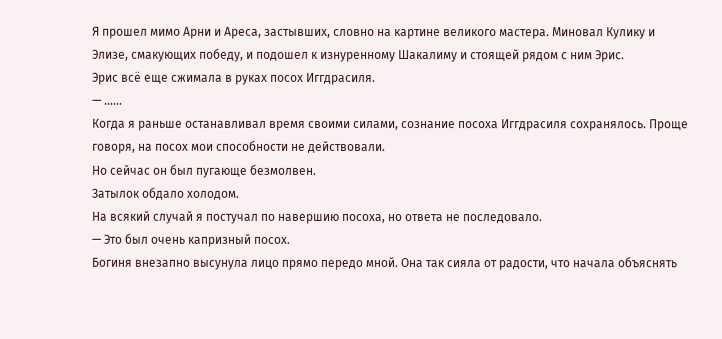Я прошел мимо Арни и Ареса, застывших, словно на картине великого мастера. Миновал Кулику и Элизе, смакующих победу, и подошел к изнуренному Шакалиму и стоящей рядом с ним Эрис.
Эрис всё еще сжимала в руках посох Иггдрасиля.
— ......
Когда я раньше останавливал время своими силами, сознание посоха Иггдрасиля сохранялось. Проще говоря, на посох мои способности не действовали.
Но сейчас он был пугающе безмолвен.
Затылок обдало холодом.
На всякий случай я постучал по навершию посоха, но ответа не последовало.
— Это был очень капризный посох.
Богиня внезапно высунула лицо прямо передо мной. Она так сияла от радости, что начала объяснять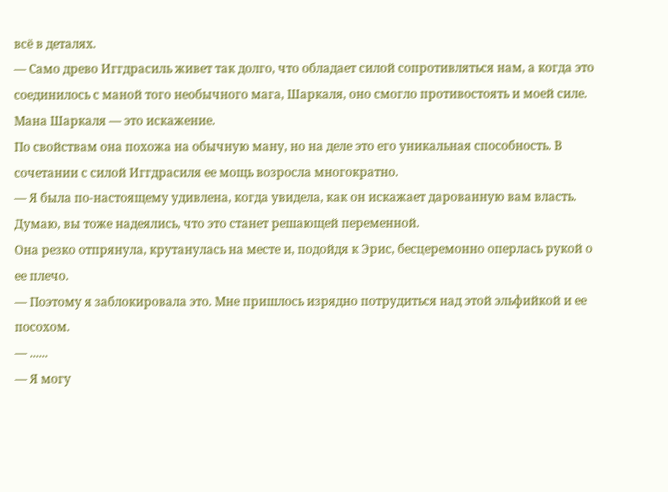всё в деталях.
— Само древо Иггдрасиль живет так долго, что обладает силой сопротивляться нам, а когда это соединилось с маной того необычного мага, Шаркаля, оно смогло противостоять и моей силе.
Мана Шаркаля — это искажение.
По свойствам она похожа на обычную ману, но на деле это его уникальная способность. В сочетании с силой Иггдрасиля ее мощь возросла многократно.
— Я была по-настоящему удивлена, когда увидела, как он искажает дарованную вам власть. Думаю, вы тоже надеялись, что это станет решающей переменной.
Она резко отпрянула, крутанулась на месте и, подойдя к Эрис, бесцеремонно оперлась рукой о ее плечо.
— Поэтому я заблокировала это. Мне пришлось изрядно потрудиться над этой эльфийкой и ее посохом.
— ......
— Я могу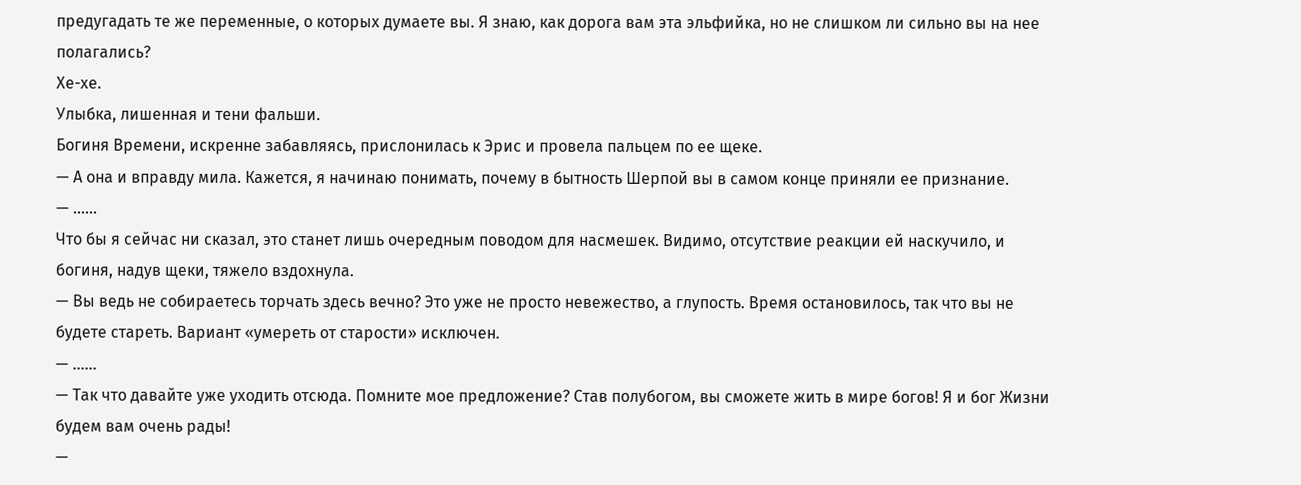предугадать те же переменные, о которых думаете вы. Я знаю, как дорога вам эта эльфийка, но не слишком ли сильно вы на нее полагались?
Хе-хе.
Улыбка, лишенная и тени фальши.
Богиня Времени, искренне забавляясь, прислонилась к Эрис и провела пальцем по ее щеке.
— А она и вправду мила. Кажется, я начинаю понимать, почему в бытность Шерпой вы в самом конце приняли ее признание.
— ......
Что бы я сейчас ни сказал, это станет лишь очередным поводом для насмешек. Видимо, отсутствие реакции ей наскучило, и богиня, надув щеки, тяжело вздохнула.
— Вы ведь не собираетесь торчать здесь вечно? Это уже не просто невежество, а глупость. Время остановилось, так что вы не будете стареть. Вариант «умереть от старости» исключен.
— ......
— Так что давайте уже уходить отсюда. Помните мое предложение? Став полубогом, вы сможете жить в мире богов! Я и бог Жизни будем вам очень рады!
—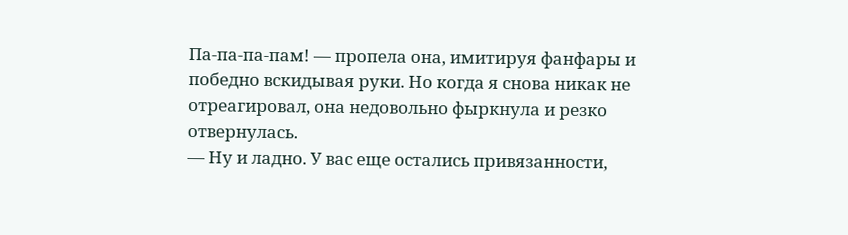Па-па-па-пам! — пропела она, имитируя фанфары и победно вскидывая руки. Но когда я снова никак не отреагировал, она недовольно фыркнула и резко отвернулась.
— Ну и ладно. У вас еще остались привязанности,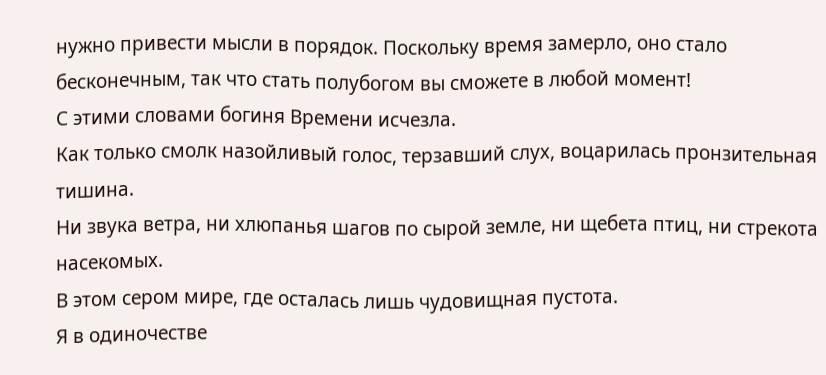нужно привести мысли в порядок. Поскольку время замерло, оно стало бесконечным, так что стать полубогом вы сможете в любой момент!
С этими словами богиня Времени исчезла.
Как только смолк назойливый голос, терзавший слух, воцарилась пронзительная тишина.
Ни звука ветра, ни хлюпанья шагов по сырой земле, ни щебета птиц, ни стрекота насекомых.
В этом сером мире, где осталась лишь чудовищная пустота.
Я в одиночестве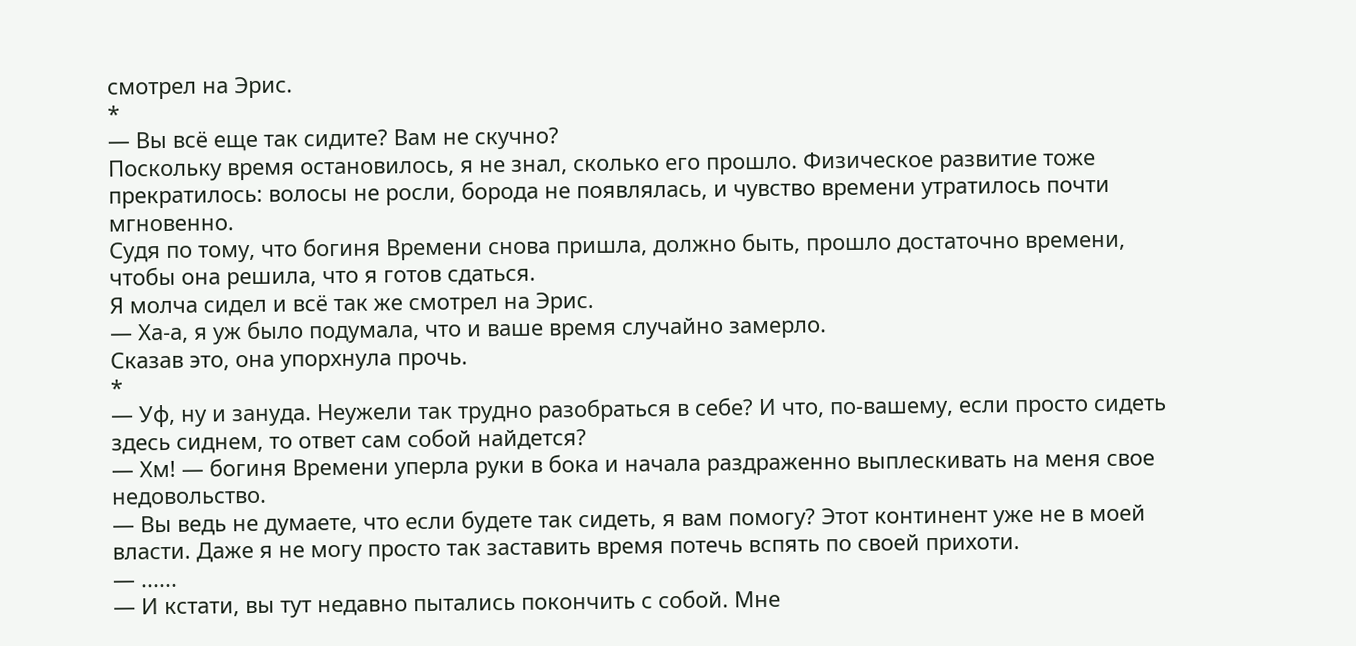смотрел на Эрис.
*
— Вы всё еще так сидите? Вам не скучно?
Поскольку время остановилось, я не знал, сколько его прошло. Физическое развитие тоже прекратилось: волосы не росли, борода не появлялась, и чувство времени утратилось почти мгновенно.
Судя по тому, что богиня Времени снова пришла, должно быть, прошло достаточно времени, чтобы она решила, что я готов сдаться.
Я молча сидел и всё так же смотрел на Эрис.
— Ха-а, я уж было подумала, что и ваше время случайно замерло.
Сказав это, она упорхнула прочь.
*
— Уф, ну и зануда. Неужели так трудно разобраться в себе? И что, по-вашему, если просто сидеть здесь сиднем, то ответ сам собой найдется?
— Хм! — богиня Времени уперла руки в бока и начала раздраженно выплескивать на меня свое недовольство.
— Вы ведь не думаете, что если будете так сидеть, я вам помогу? Этот континент уже не в моей власти. Даже я не могу просто так заставить время потечь вспять по своей прихоти.
— ......
— И кстати, вы тут недавно пытались покончить с собой. Мне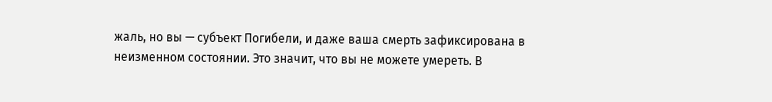жаль, но вы — субъект Погибели, и даже ваша смерть зафиксирована в неизменном состоянии. Это значит, что вы не можете умереть. В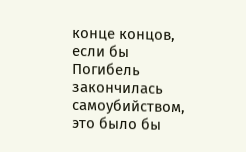конце концов, если бы Погибель закончилась самоубийством, это было бы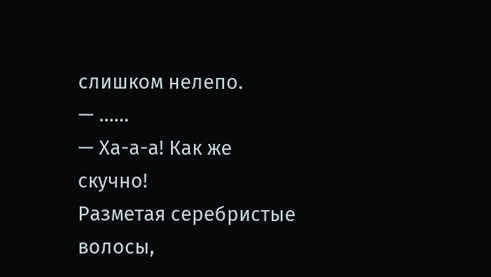слишком нелепо.
— ......
— Ха-а-а! Как же скучно!
Разметая серебристые волосы,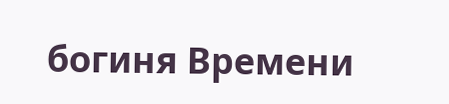богиня Времени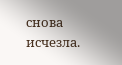снова исчезла.